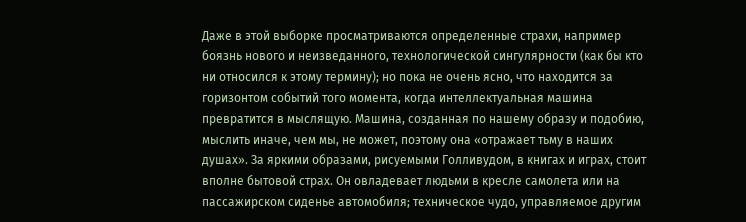Даже в этой выборке просматриваются определенные страхи, например боязнь нового и неизведанного, технологической сингулярности (как бы кто ни относился к этому термину); но пока не очень ясно, что находится за горизонтом событий того момента, когда интеллектуальная машина превратится в мыслящую. Машина, созданная по нашему образу и подобию, мыслить иначе, чем мы, не может, поэтому она «отражает тьму в наших душах». За яркими образами, рисуемыми Голливудом, в книгах и играх, стоит вполне бытовой страх. Он овладевает людьми в кресле самолета или на пассажирском сиденье автомобиля; техническое чудо, управляемое другим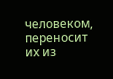человеком, переносит их из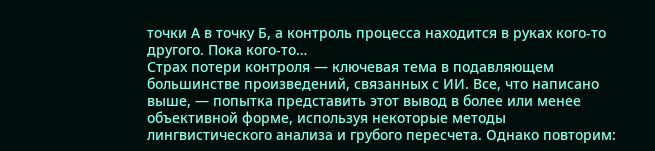точки А в точку Б, а контроль процесса находится в руках кого-то другого. Пока кого-то…
Страх потери контроля — ключевая тема в подавляющем большинстве произведений, связанных с ИИ. Все, что написано выше, — попытка представить этот вывод в более или менее объективной форме, используя некоторые методы лингвистического анализа и грубого пересчета. Однако повторим: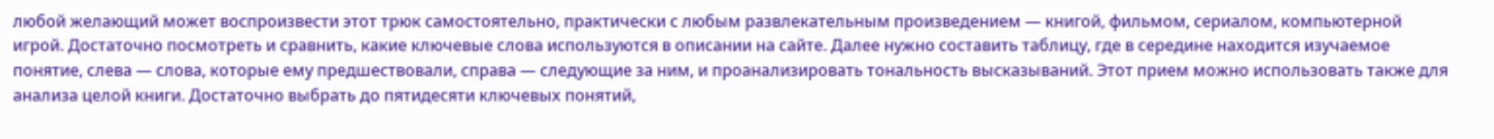любой желающий может воспроизвести этот трюк самостоятельно, практически с любым развлекательным произведением — книгой, фильмом, сериалом, компьютерной игрой. Достаточно посмотреть и сравнить, какие ключевые слова используются в описании на сайте. Далее нужно составить таблицу, где в середине находится изучаемое понятие, слева — слова, которые ему предшествовали, справа — следующие за ним, и проанализировать тональность высказываний. Этот прием можно использовать также для анализа целой книги. Достаточно выбрать до пятидесяти ключевых понятий,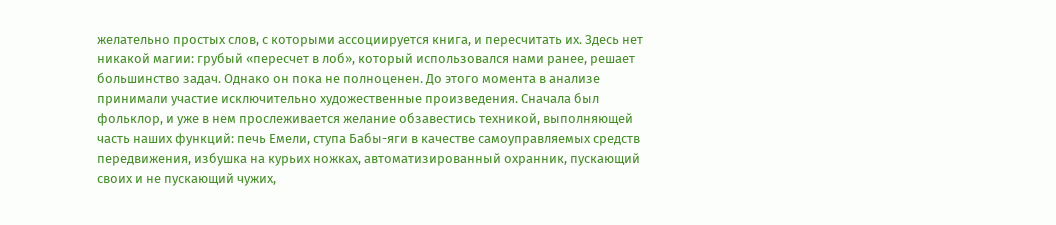желательно простых слов, с которыми ассоциируется книга, и пересчитать их. Здесь нет никакой магии: грубый «пересчет в лоб», который использовался нами ранее, решает большинство задач. Однако он пока не полноценен. До этого момента в анализе принимали участие исключительно художественные произведения. Сначала был фольклор, и уже в нем прослеживается желание обзавестись техникой, выполняющей часть наших функций: печь Емели, ступа Бабы-яги в качестве самоуправляемых средств передвижения, избушка на курьих ножках, автоматизированный охранник, пускающий своих и не пускающий чужих,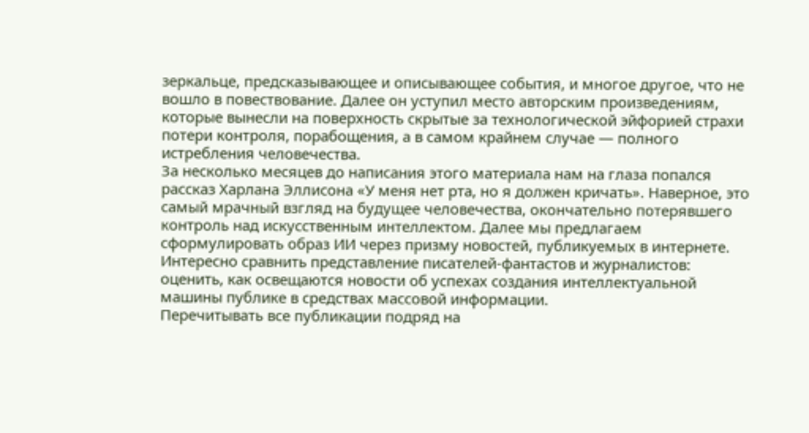зеркальце, предсказывающее и описывающее события, и многое другое, что не вошло в повествование. Далее он уступил место авторским произведениям, которые вынесли на поверхность скрытые за технологической эйфорией страхи потери контроля, порабощения, а в самом крайнем случае — полного истребления человечества.
За несколько месяцев до написания этого материала нам на глаза попался рассказ Харлана Эллисона «У меня нет рта, но я должен кричать». Наверное, это самый мрачный взгляд на будущее человечества, окончательно потерявшего контроль над искусственным интеллектом. Далее мы предлагаем сформулировать образ ИИ через призму новостей, публикуемых в интернете. Интересно сравнить представление писателей-фантастов и журналистов: оценить, как освещаются новости об успехах создания интеллектуальной машины публике в средствах массовой информации.
Перечитывать все публикации подряд на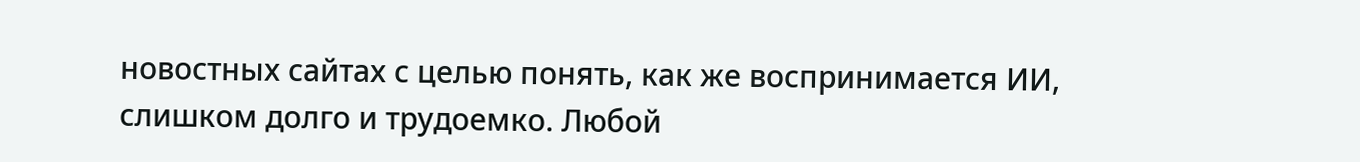новостных сайтах с целью понять, как же воспринимается ИИ, слишком долго и трудоемко. Любой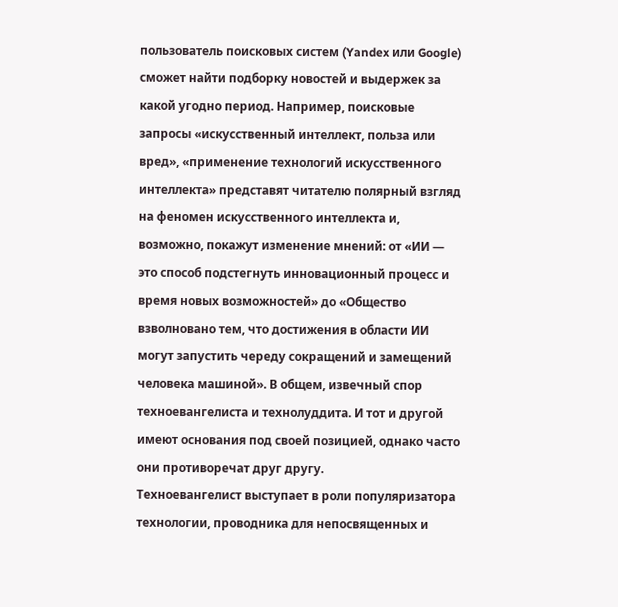пользователь поисковых систем (Yandex или Google) сможет найти подборку новостей и выдержек за какой угодно период. Например, поисковые запросы «искусственный интеллект, польза или вред», «применение технологий искусственного интеллекта» представят читателю полярный взгляд на феномен искусственного интеллекта и, возможно, покажут изменение мнений: от «ИИ — это способ подстегнуть инновационный процесс и время новых возможностей» до «Общество взволновано тем, что достижения в области ИИ могут запустить череду сокращений и замещений человека машиной». В общем, извечный спор техноевангелиста и технолуддита. И тот и другой имеют основания под своей позицией, однако часто они противоречат друг другу.
Техноевангелист выступает в роли популяризатора технологии, проводника для непосвященных и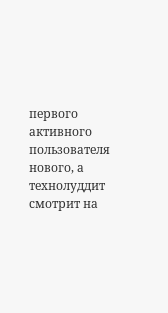первого активного пользователя нового, а технолуддит смотрит на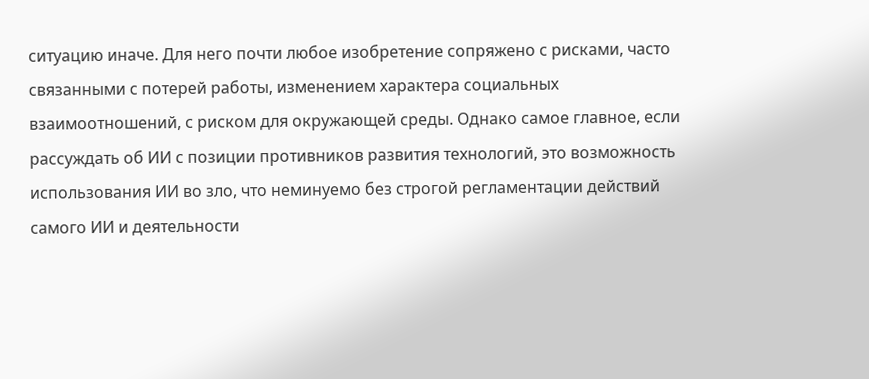ситуацию иначе. Для него почти любое изобретение сопряжено с рисками, часто связанными с потерей работы, изменением характера социальных взаимоотношений, с риском для окружающей среды. Однако самое главное, если рассуждать об ИИ с позиции противников развития технологий, это возможность использования ИИ во зло, что неминуемо без строгой регламентации действий самого ИИ и деятельности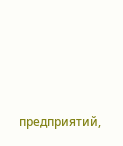предприятий,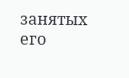занятых его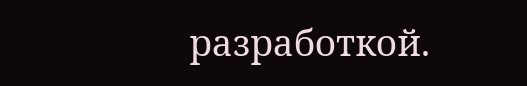разработкой.